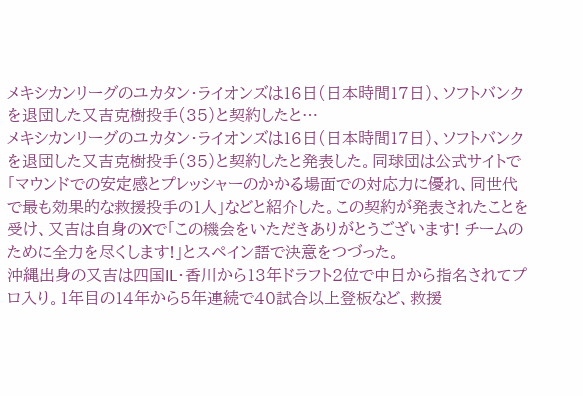メキシカンリーグのユカタン・ライオンズは16日(日本時間17日)、ソフトバンクを退団した又吉克樹投手(35)と契約したと…
メキシカンリーグのユカタン・ライオンズは16日(日本時間17日)、ソフトバンクを退団した又吉克樹投手(35)と契約したと発表した。同球団は公式サイトで「マウンドでの安定感とプレッシャーのかかる場面での対応力に優れ、同世代で最も効果的な救援投手の1人」などと紹介した。この契約が発表されたことを受け、又吉は自身のXで「この機会をいただきありがとうございます! チームのために全力を尽くします!」とスペイン語で決意をつづった。
沖縄出身の又吉は四国IL・香川から13年ドラフト2位で中日から指名されてプロ入り。1年目の14年から5年連続で40試合以上登板など、救援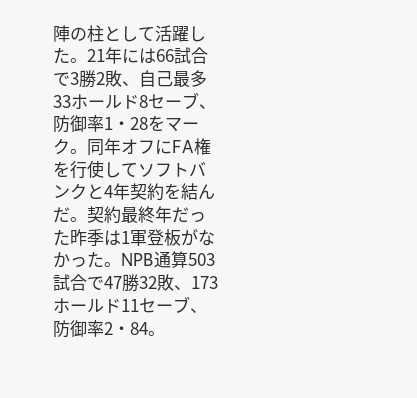陣の柱として活躍した。21年には66試合で3勝2敗、自己最多33ホールド8セーブ、防御率1・28をマーク。同年オフにFA権を行使してソフトバンクと4年契約を結んだ。契約最終年だった昨季は1軍登板がなかった。NPB通算503試合で47勝32敗、173ホールド11セーブ、防御率2・84。